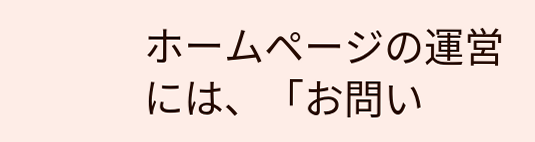ホームページの運営には、「お問い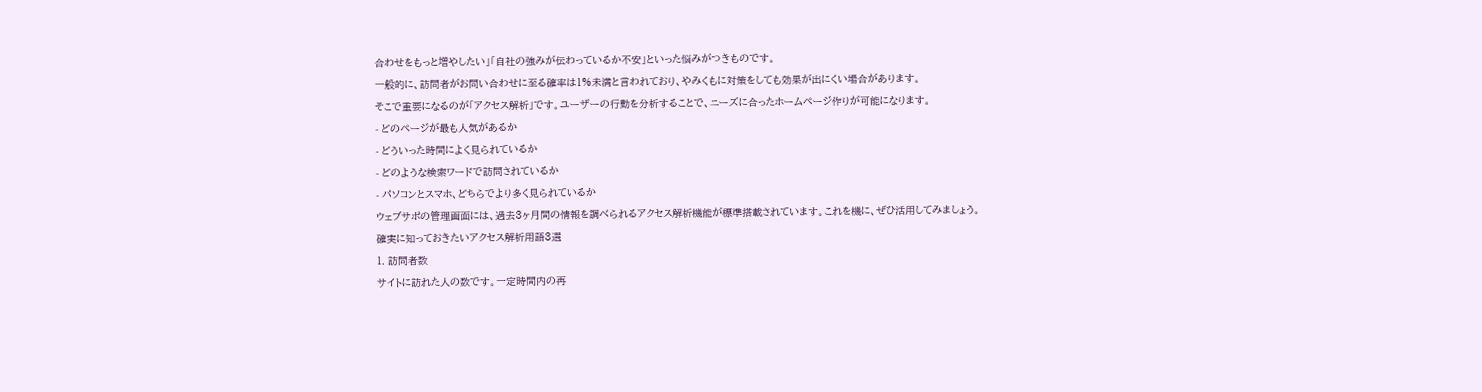合わせをもっと増やしたい」「自社の強みが伝わっているか不安」といった悩みがつきものです。
一般的に、訪問者がお問い合わせに至る確率は1%未満と言われており、やみくもに対策をしても効果が出にくい場合があります。
そこで重要になるのが「アクセス解析」です。ユーザーの行動を分析することで、ニーズに合ったホームページ作りが可能になります。
- どのページが最も人気があるか
- どういった時間によく見られているか
- どのような検索ワードで訪問されているか
- パソコンとスマホ、どちらでより多く見られているか
ウェブサポの管理画面には、過去3ヶ月間の情報を調べられるアクセス解析機能が標準搭載されています。これを機に、ぜひ活用してみましょう。
確実に知っておきたいアクセス解析用語3選
1. 訪問者数
サイトに訪れた人の数です。一定時間内の再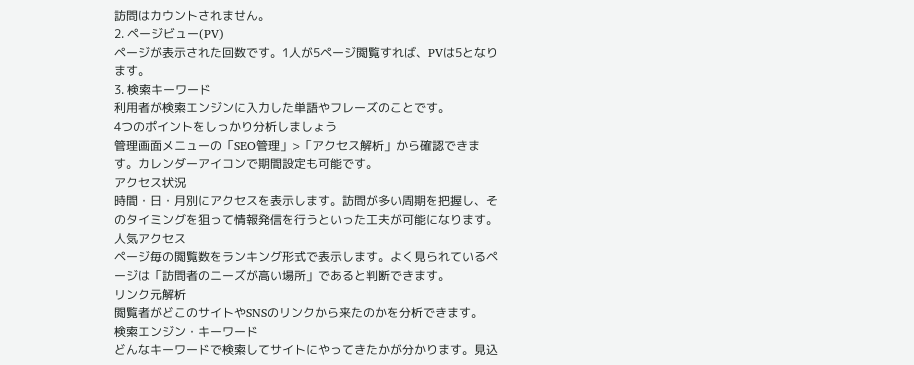訪問はカウントされません。
2. ページビュー(PV)
ページが表示された回数です。1人が5ページ閲覧すれば、PVは5となります。
3. 検索キーワード
利用者が検索エンジンに入力した単語やフレーズのことです。
4つのポイントをしっかり分析しましょう
管理画面メニューの「SEO管理」>「アクセス解析」から確認できます。カレンダーアイコンで期間設定も可能です。
アクセス状況
時間・日・月別にアクセスを表示します。訪問が多い周期を把握し、そのタイミングを狙って情報発信を行うといった工夫が可能になります。
人気アクセス
ページ毎の閲覧数をランキング形式で表示します。よく見られているページは「訪問者のニーズが高い場所」であると判断できます。
リンク元解析
閲覧者がどこのサイトやSNSのリンクから来たのかを分析できます。
検索エンジン・キーワード
どんなキーワードで検索してサイトにやってきたかが分かります。見込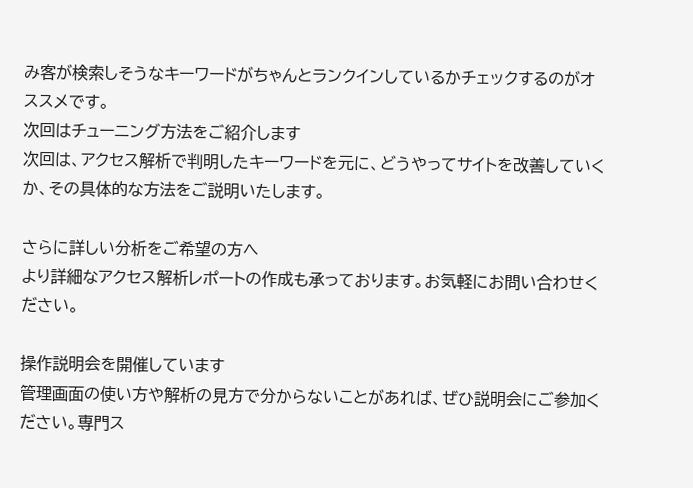み客が検索しそうなキーワードがちゃんとランクインしているかチェックするのがオススメです。
次回はチューニング方法をご紹介します
次回は、アクセス解析で判明したキーワードを元に、どうやってサイトを改善していくか、その具体的な方法をご説明いたします。

さらに詳しい分析をご希望の方へ
より詳細なアクセス解析レポートの作成も承っております。お気軽にお問い合わせください。

操作説明会を開催しています
管理画面の使い方や解析の見方で分からないことがあれば、ぜひ説明会にご参加ください。専門ス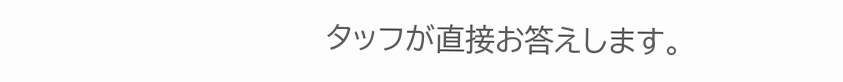タッフが直接お答えします。